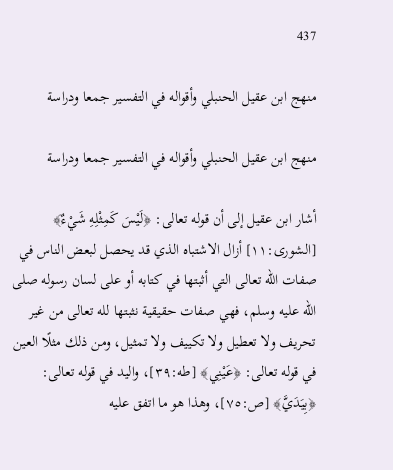437

منهج ابن عقيل الحنبلي وأقواله في التفسير جمعا ودراسة

منهج ابن عقيل الحنبلي وأقواله في التفسير جمعا ودراسة

أشار ابن عقيل إلى أن قوله تعالى: ﴿لَيْسَ كَمِثْلِهِ شَيْءٌ﴾ [الشورى:١١] أزال الاشتباه الذي قد يحصل لبعض الناس في صفات الله تعالى التي أثبتها في كتابه أو على لسان رسوله صلى الله عليه وسلم، فهي صفات حقيقية نثبتها لله تعالى من غير تحريف ولا تعطيل ولا تكييف ولا تمثيل، ومن ذلك مثلًا العين في قوله تعالى: ﴿عَيْنِي﴾ [طه:٣٩]، واليد في قوله تعالى: ﴿بِيَدَيَّ﴾ [ص:٧٥]، وهذا هو ما اتفق عليه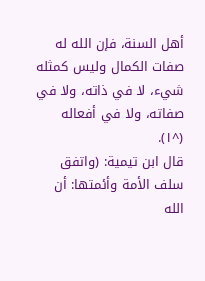أهل السنة، فإن الله له صفات الكمال وليس كمثله شيء، لا في ذاته، ولا في صفاته، ولا في أفعاله (^١).
قال ابن تيمية: (واتفق سلف الأمة وأئمتها: أن الله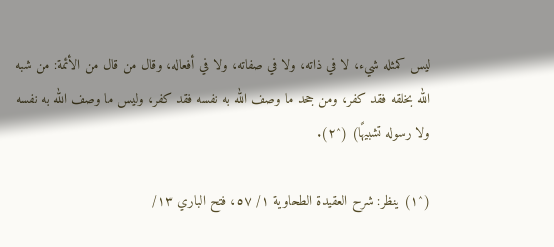ليس كمثله شيء، لا في ذاته، ولا في صفاته، ولا في أفعاله، وقال من قال من الأئمة: من شبه الله بخلقه فقد كفر، ومن جحد ما وصف الله به نفسه فقد كفر، وليس ما وصف الله به نفسه ولا رسوله تشبيهًا) (^٢).

(^١) ينظر: شرح العقيدة الطحاوية ١/ ٥٧، فتح الباري ١٣/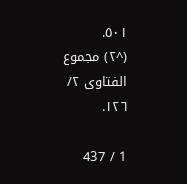٥٠١.
(^٢) مجموع الفتاوى ٢/ ١٢٦.

1 / 437